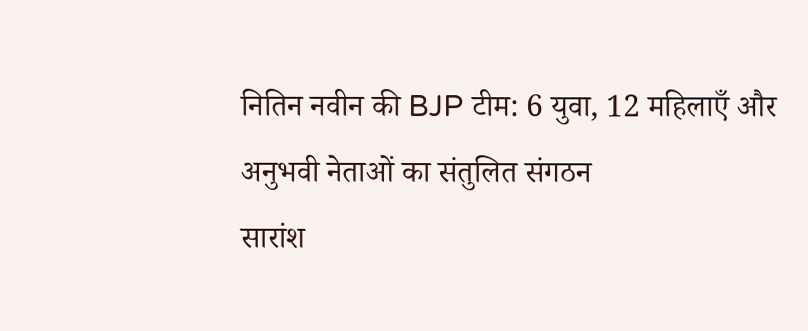नितिन नवीन की BJP टीम: 6 युवा, 12 महिलाएँ और अनुभवी नेताओं का संतुलित संगठन
सारांश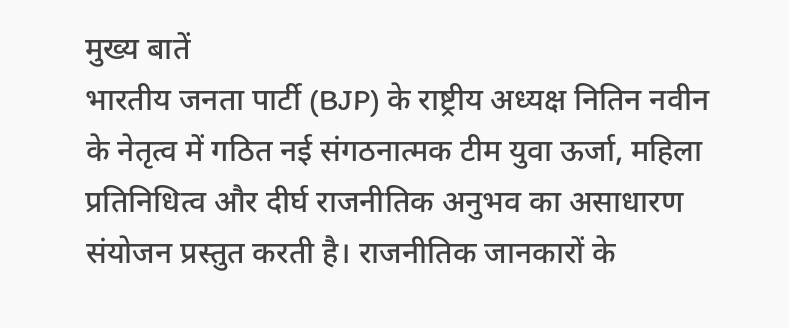मुख्य बातें
भारतीय जनता पार्टी (BJP) के राष्ट्रीय अध्यक्ष नितिन नवीन के नेतृत्व में गठित नई संगठनात्मक टीम युवा ऊर्जा, महिला प्रतिनिधित्व और दीर्घ राजनीतिक अनुभव का असाधारण संयोजन प्रस्तुत करती है। राजनीतिक जानकारों के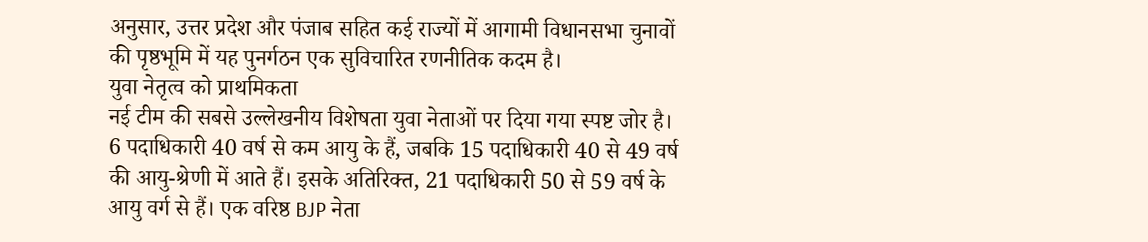अनुसार, उत्तर प्रदेश और पंजाब सहित कई राज्यों में आगामी विधानसभा चुनावों की पृष्ठभूमि में यह पुनर्गठन एक सुविचारित रणनीतिक कदम है।
युवा नेतृत्व को प्राथमिकता
नई टीम की सबसे उल्लेखनीय विशेषता युवा नेताओं पर दिया गया स्पष्ट जोर है। 6 पदाधिकारी 40 वर्ष से कम आयु के हैं, जबकि 15 पदाधिकारी 40 से 49 वर्ष की आयु-श्रेणी में आते हैं। इसके अतिरिक्त, 21 पदाधिकारी 50 से 59 वर्ष के आयु वर्ग से हैं। एक वरिष्ठ BJP नेता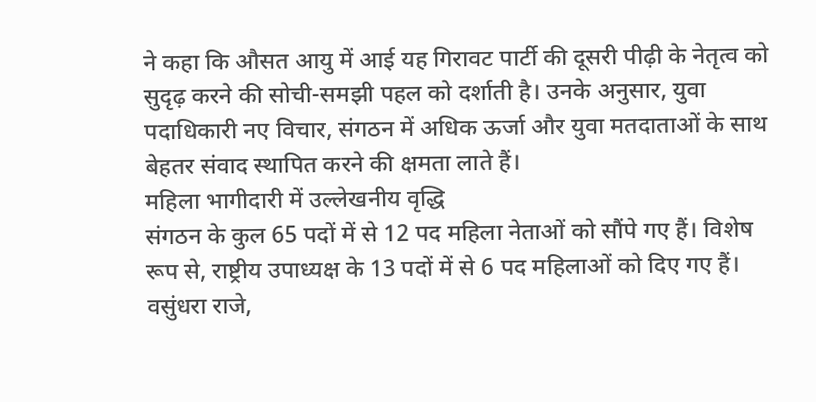ने कहा कि औसत आयु में आई यह गिरावट पार्टी की दूसरी पीढ़ी के नेतृत्व को सुदृढ़ करने की सोची-समझी पहल को दर्शाती है। उनके अनुसार, युवा पदाधिकारी नए विचार, संगठन में अधिक ऊर्जा और युवा मतदाताओं के साथ बेहतर संवाद स्थापित करने की क्षमता लाते हैं।
महिला भागीदारी में उल्लेखनीय वृद्धि
संगठन के कुल 65 पदों में से 12 पद महिला नेताओं को सौंपे गए हैं। विशेष रूप से, राष्ट्रीय उपाध्यक्ष के 13 पदों में से 6 पद महिलाओं को दिए गए हैं। वसुंधरा राजे,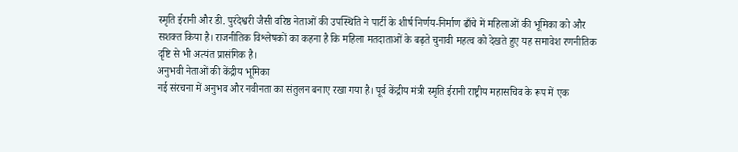स्मृति ईरानी और डी. पुरंदेश्वरी जैसी वरिष्ठ नेताओं की उपस्थिति ने पार्टी के शीर्ष निर्णय-निर्माण ढाँचे में महिलाओं की भूमिका को और सशक्त किया है। राजनीतिक विश्लेषकों का कहना है कि महिला मतदाताओं के बढ़ते चुनावी महत्व को देखते हुए यह समावेश रणनीतिक दृष्टि से भी अत्यंत प्रासंगिक है।
अनुभवी नेताओं की केंद्रीय भूमिका
नई संरचना में अनुभव और नवीनता का संतुलन बनाए रखा गया है। पूर्व केंद्रीय मंत्री स्मृति ईरानी राष्ट्रीय महासचिव के रूप में एक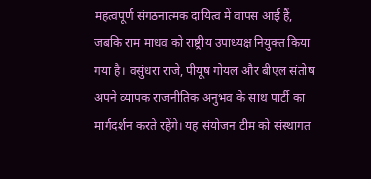महत्वपूर्ण संगठनात्मक दायित्व में वापस आई हैं, जबकि राम माधव को राष्ट्रीय उपाध्यक्ष नियुक्त किया गया है। वसुंधरा राजे, पीयूष गोयल और बीएल संतोष अपने व्यापक राजनीतिक अनुभव के साथ पार्टी का मार्गदर्शन करते रहेंगे। यह संयोजन टीम को संस्थागत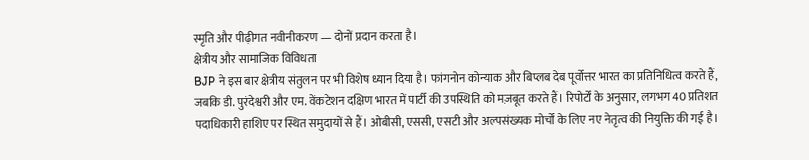स्मृति और पीढ़ीगत नवीनीकरण — दोनों प्रदान करता है।
क्षेत्रीय और सामाजिक विविधता
BJP ने इस बार क्षेत्रीय संतुलन पर भी विशेष ध्यान दिया है। फांगनोन कोन्याक और बिप्लब देब पूर्वोत्तर भारत का प्रतिनिधित्व करते हैं, जबकि डी. पुरंदेश्वरी और एम. वेंकटेशन दक्षिण भारत में पार्टी की उपस्थिति को मज़बूत करते हैं। रिपोर्टों के अनुसार, लगभग 40 प्रतिशत पदाधिकारी हाशिए पर स्थित समुदायों से हैं। ओबीसी, एससी, एसटी और अल्पसंख्यक मोर्चों के लिए नए नेतृत्व की नियुक्ति की गई है।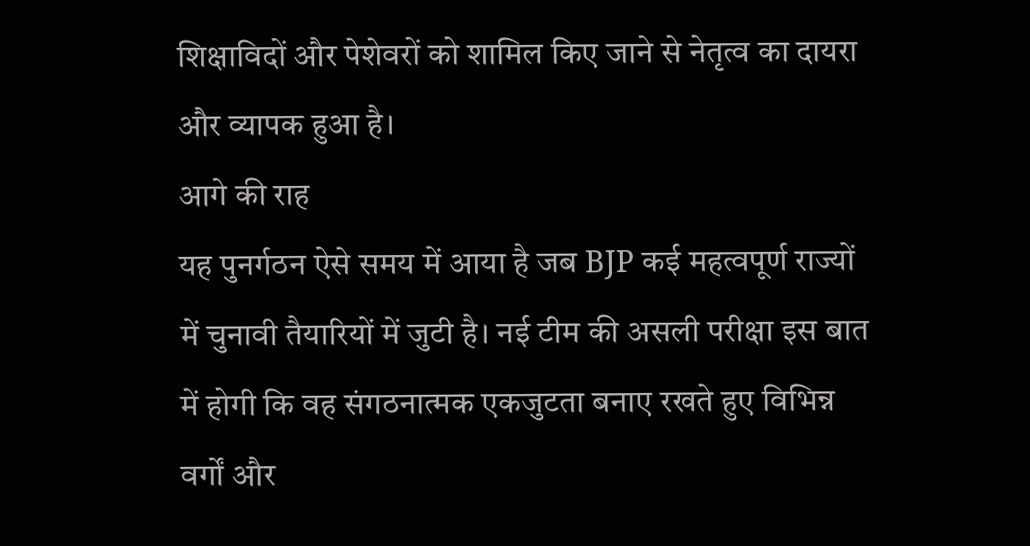शिक्षाविदों और पेशेवरों को शामिल किए जाने से नेतृत्व का दायरा और व्यापक हुआ है।
आगे की राह
यह पुनर्गठन ऐसे समय में आया है जब BJP कई महत्वपूर्ण राज्यों में चुनावी तैयारियों में जुटी है। नई टीम की असली परीक्षा इस बात में होगी कि वह संगठनात्मक एकजुटता बनाए रखते हुए विभिन्न वर्गों और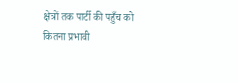क्षेत्रों तक पार्टी की पहुँच को कितना प्रभावी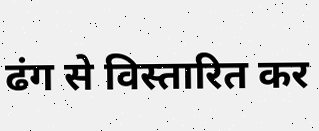ढंग से विस्तारित कर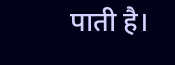पाती है।